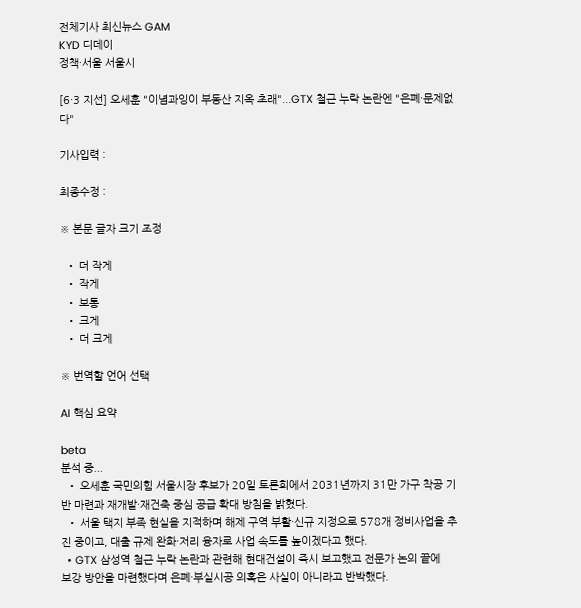전체기사 최신뉴스 GAM
KYD 디데이
정책·서울 서울시

[6·3 지선] 오세훈 "이념과잉이 부동산 지옥 초래"...GTX 철근 누락 논란엔 "은폐·문제없다"

기사입력 :

최종수정 :

※ 본문 글자 크기 조정

  • 더 작게
  • 작게
  • 보통
  • 크게
  • 더 크게

※ 번역할 언어 선택

AI 핵심 요약

beta
분석 중...
  • 오세훈 국민의힘 서울시장 후보가 20일 토론회에서 2031년까지 31만 가구 착공 기반 마련과 재개발·재건축 중심 공급 확대 방침을 밝혔다.
  • 서울 택지 부족 현실을 지적하며 해제 구역 부활·신규 지정으로 578개 정비사업을 추진 중이고, 대출 규제 완화·저리 융자로 사업 속도를 높이겠다고 했다.
  • GTX 삼성역 철근 누락 논란과 관련해 현대건설이 즉시 보고했고 전문가 논의 끝에 보강 방안을 마련했다며 은폐·부실시공 의혹은 사실이 아니라고 반박했다.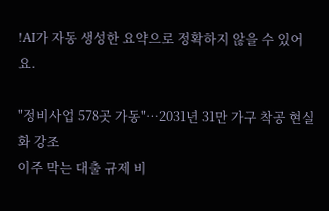!AI가 자동 생성한 요약으로 정확하지 않을 수 있어요.

"정비사업 578곳 가동"…2031년 31만 가구 착공 현실화 강조
이주 막는 대출 규제 비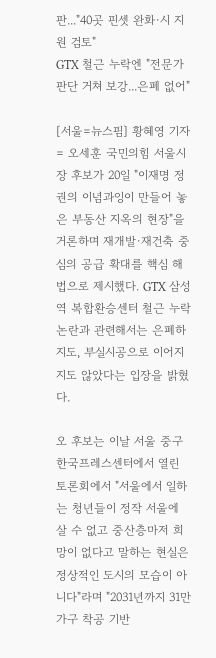판..."40곳 핀셋 완화·시 지원 검토"
GTX 철근 누락엔 "전문가 판단 거쳐 보강...은폐 없어"

[서울=뉴스핌] 황혜영 기자 = 오세훈 국민의힘 서울시장 후보가 20일 "이재명 정권의 이념과잉이 만들어 놓은 부동산 지옥의 현장"을 거론하며 재개발·재건축 중심의 공급 확대를 핵심 해법으로 제시했다. GTX 삼성역 복합환승센터 철근 누락 논란과 관련해서는 은폐하지도, 부실시공으로 이어지지도 않았다는 입장을 밝혔다.

오 후보는 이날 서울 중구 한국프레스센터에서 열린 토론회에서 "서울에서 일하는 청년들이 정작 서울에 살 수 없고 중산층마저 희망이 없다고 말하는 현실은 정상적인 도시의 모습이 아니다"라며 "2031년까지 31만 가구 착공 기반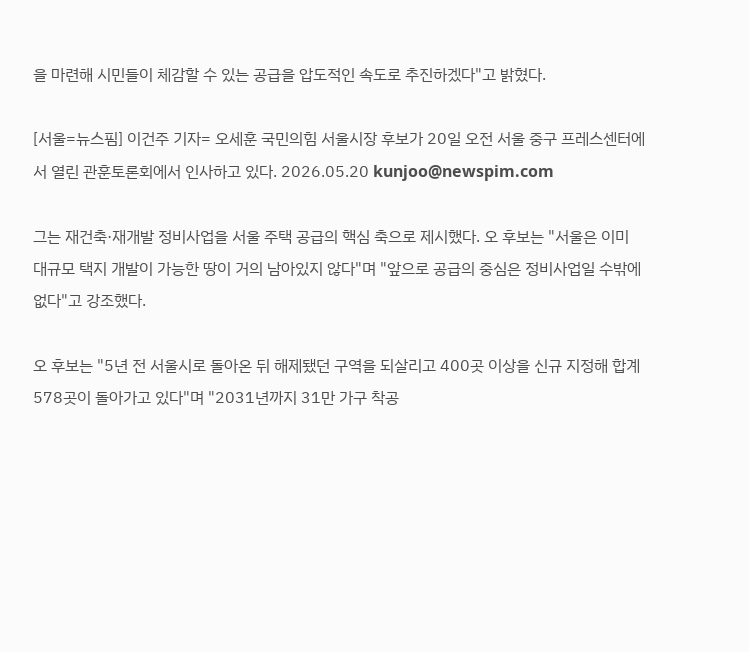을 마련해 시민들이 체감할 수 있는 공급을 압도적인 속도로 추진하겠다"고 밝혔다.

[서울=뉴스핌] 이건주 기자= 오세훈 국민의힘 서울시장 후보가 20일 오전 서울 중구 프레스센터에서 열린 관훈토론회에서 인사하고 있다. 2026.05.20 kunjoo@newspim.com

그는 재건축·재개발 정비사업을 서울 주택 공급의 핵심 축으로 제시했다. 오 후보는 "서울은 이미 대규모 택지 개발이 가능한 땅이 거의 남아있지 않다"며 "앞으로 공급의 중심은 정비사업일 수밖에 없다"고 강조했다.

오 후보는 "5년 전 서울시로 돌아온 뒤 해제됐던 구역을 되살리고 400곳 이상을 신규 지정해 합계 578곳이 돌아가고 있다"며 "2031년까지 31만 가구 착공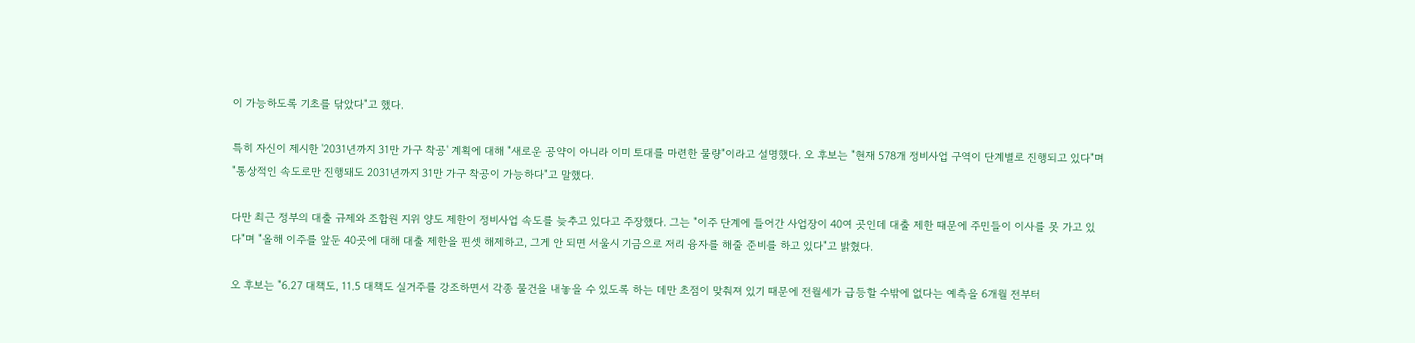이 가능하도록 기초를 닦았다"고 했다.

특히 자신이 제시한 '2031년까지 31만 가구 착공' 계획에 대해 "새로운 공약이 아니라 이미 토대를 마련한 물량"이라고 설명했다. 오 후보는 "현재 578개 정비사업 구역이 단계별로 진행되고 있다"며 "통상적인 속도로만 진행돼도 2031년까지 31만 가구 착공이 가능하다"고 말했다.

다만 최근 정부의 대출 규제와 조합원 지위 양도 제한이 정비사업 속도를 늦추고 있다고 주장했다. 그는 "이주 단계에 들어간 사업장이 40여 곳인데 대출 제한 때문에 주민들이 이사를 못 가고 있다"며 "올해 이주를 앞둔 40곳에 대해 대출 제한을 핀셋 해제하고, 그게 안 되면 서울시 기금으로 저리 융자를 해줄 준비를 하고 있다"고 밝혔다.

오 후보는 "6.27 대책도, 11.5 대책도 실거주를 강조하면서 각종 물건을 내놓을 수 있도록 하는 데만 초점이 맞춰져 있기 때문에 전월세가 급등할 수밖에 없다는 예측을 6개월 전부터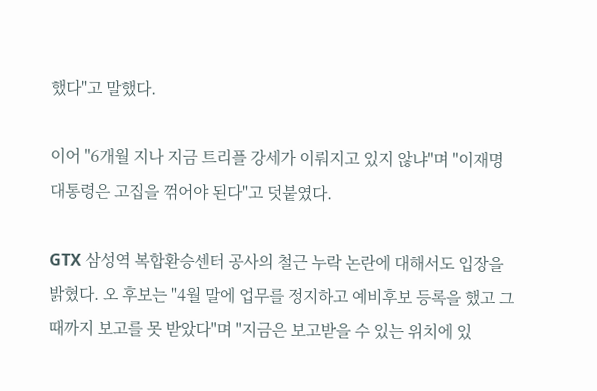했다"고 말했다.

이어 "6개월 지나 지금 트리플 강세가 이뤄지고 있지 않냐"며 "이재명 대통령은 고집을 꺾어야 된다"고 덧붙였다.

GTX 삼성역 복합환승센터 공사의 철근 누락 논란에 대해서도 입장을 밝혔다. 오 후보는 "4월 말에 업무를 정지하고 예비후보 등록을 했고 그때까지 보고를 못 받았다"며 "지금은 보고받을 수 있는 위치에 있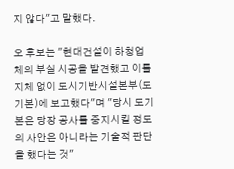지 않다"고 말했다.

오 후보는 "현대건설이 하청업체의 부실 시공을 발견했고 이를 지체 없이 도시기반시설본부(도기본)에 보고했다"며 "당시 도기본은 당장 공사를 중지시킬 정도의 사안은 아니라는 기술적 판단을 했다는 것"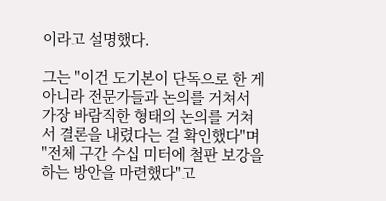이라고 설명했다.

그는 "이건 도기본이 단독으로 한 게 아니라 전문가들과 논의를 거쳐서 가장 바람직한 형태의 논의를 거쳐서 결론을 내렸다는 걸 확인했다"며 "전체 구간 수십 미터에 철판 보강을 하는 방안을 마련했다"고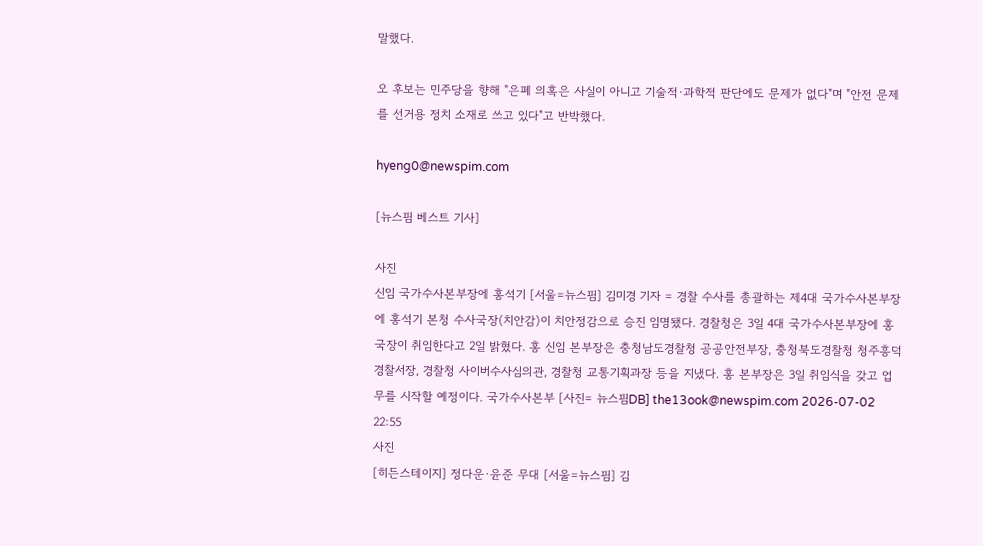말했다.

오 후보는 민주당을 향해 "은폐 의혹은 사실이 아니고 기술적·과학적 판단에도 문제가 없다"며 "안전 문제를 선거용 정치 소재로 쓰고 있다"고 반박했다.

hyeng0@newspim.com

[뉴스핌 베스트 기사]

사진
신임 국가수사본부장에 홍석기 [서울=뉴스핌] 김미경 기자 = 경찰 수사를 총괄하는 제4대 국가수사본부장에 홍석기 본청 수사국장(치안감)이 치안정감으로 승진 임명됐다. 경찰청은 3일 4대 국가수사본부장에 홍 국장이 취임한다고 2일 밝혔다. 홍 신임 본부장은 충청남도경찰청 공공안전부장, 충청북도경찰청 청주흥덕경찰서장, 경찰청 사이버수사심의관, 경찰청 교통기획과장 등을 지냈다. 홍 본부장은 3일 취임식을 갖고 업무를 시작할 예정이다. 국가수사본부 [사진= 뉴스핌DB] the13ook@newspim.com 2026-07-02 22:55
사진
[히든스테이지] 정다운·윤준 무대 [서울=뉴스핌] 김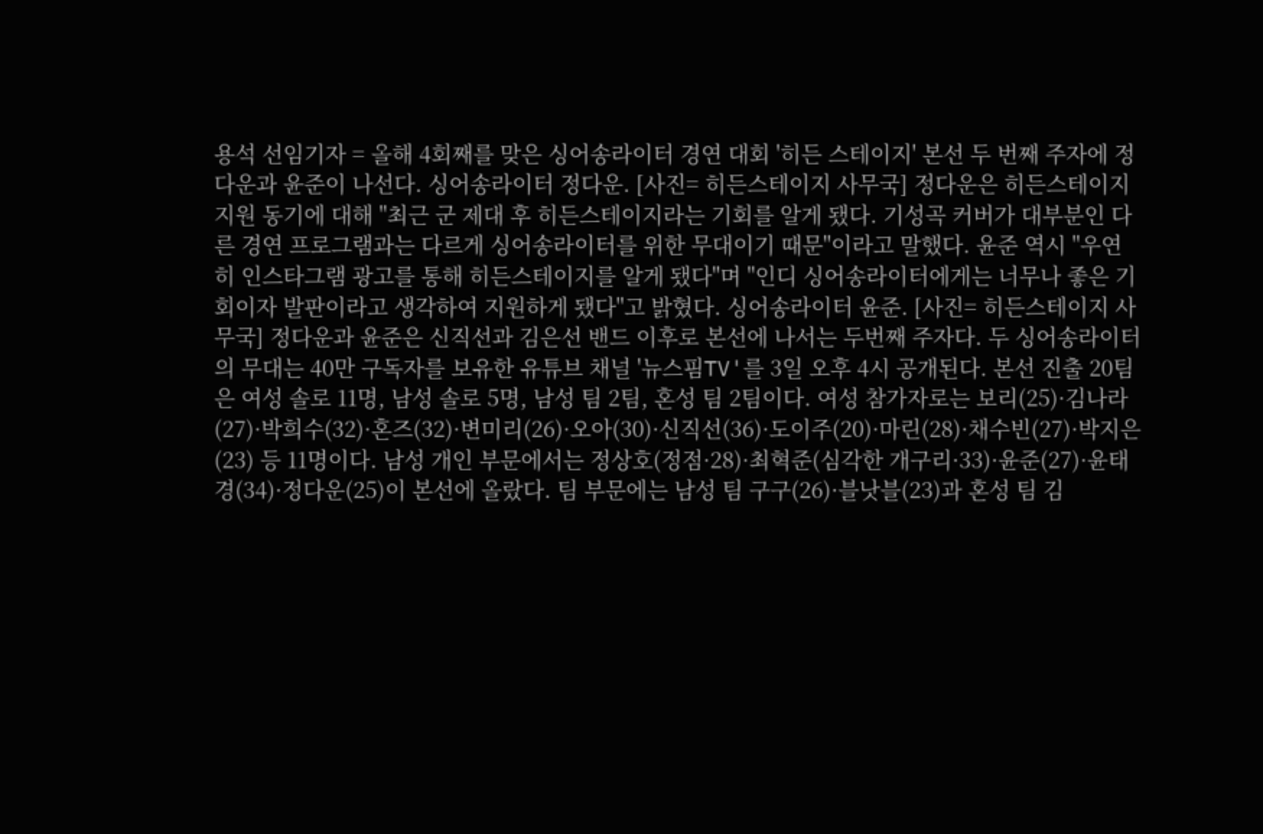용석 선임기자 = 올해 4회째를 맞은 싱어송라이터 경연 대회 '히든 스테이지' 본선 두 번째 주자에 정다운과 윤준이 나선다. 싱어송라이터 정다운. [사진= 히든스테이지 사무국] 정다운은 히든스테이지 지원 동기에 대해 "최근 군 제대 후 히든스테이지라는 기회를 알게 됐다. 기성곡 커버가 대부분인 다른 경연 프로그램과는 다르게 싱어송라이터를 위한 무대이기 때문"이라고 말했다. 윤준 역시 "우연히 인스타그램 광고를 통해 히든스테이지를 알게 됐다"며 "인디 싱어송라이터에게는 너무나 좋은 기회이자 발판이라고 생각하여 지원하게 됐다"고 밝혔다. 싱어송라이터 윤준. [사진= 히든스테이지 사무국] 정다운과 윤준은 신직선과 김은선 밴드 이후로 본선에 나서는 두번째 주자다. 두 싱어송라이터의 무대는 40만 구독자를 보유한 유튜브 채널 '뉴스핌TV'를 3일 오후 4시 공개된다. 본선 진출 20팀은 여성 솔로 11명, 남성 솔로 5명, 남성 팀 2팀, 혼성 팀 2팀이다. 여성 참가자로는 보리(25)·김나라(27)·박희수(32)·혼즈(32)·변미리(26)·오아(30)·신직선(36)·도이주(20)·마린(28)·채수빈(27)·박지은(23) 등 11명이다. 남성 개인 부문에서는 정상호(정점·28)·최혁준(심각한 개구리·33)·윤준(27)·윤태경(34)·정다운(25)이 본선에 올랐다. 팀 부문에는 남성 팀 구구(26)·블낫블(23)과 혼성 팀 김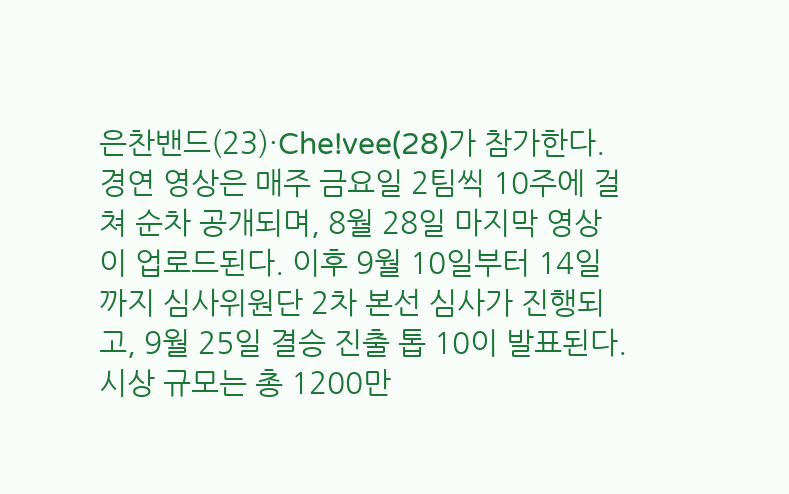은찬밴드(23)·Che!vee(28)가 참가한다. 경연 영상은 매주 금요일 2팀씩 10주에 걸쳐 순차 공개되며, 8월 28일 마지막 영상이 업로드된다. 이후 9월 10일부터 14일까지 심사위원단 2차 본선 심사가 진행되고, 9월 25일 결승 진출 톱 10이 발표된다. 시상 규모는 총 1200만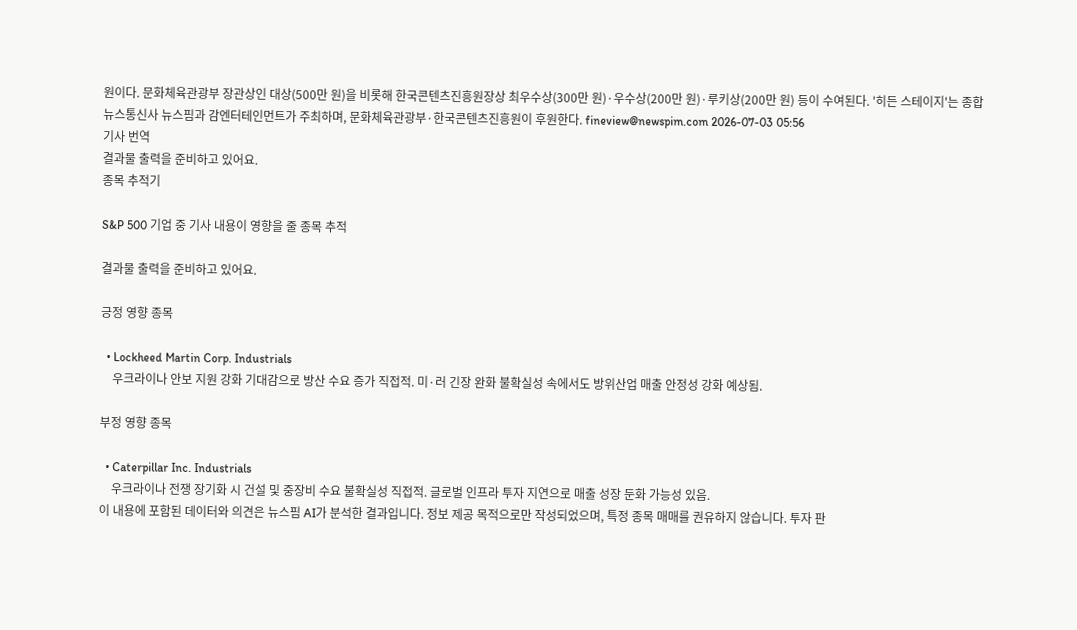원이다. 문화체육관광부 장관상인 대상(500만 원)을 비롯해 한국콘텐츠진흥원장상 최우수상(300만 원)·우수상(200만 원)·루키상(200만 원) 등이 수여된다. '히든 스테이지'는 종합뉴스통신사 뉴스핌과 감엔터테인먼트가 주최하며, 문화체육관광부·한국콘텐츠진흥원이 후원한다. fineview@newspim.com 2026-07-03 05:56
기사 번역
결과물 출력을 준비하고 있어요.
종목 추적기

S&P 500 기업 중 기사 내용이 영향을 줄 종목 추적

결과물 출력을 준비하고 있어요.

긍정 영향 종목

  • Lockheed Martin Corp. Industrials
    우크라이나 안보 지원 강화 기대감으로 방산 수요 증가 직접적. 미·러 긴장 완화 불확실성 속에서도 방위산업 매출 안정성 강화 예상됨.

부정 영향 종목

  • Caterpillar Inc. Industrials
    우크라이나 전쟁 장기화 시 건설 및 중장비 수요 불확실성 직접적. 글로벌 인프라 투자 지연으로 매출 성장 둔화 가능성 있음.
이 내용에 포함된 데이터와 의견은 뉴스핌 AI가 분석한 결과입니다. 정보 제공 목적으로만 작성되었으며, 특정 종목 매매를 권유하지 않습니다. 투자 판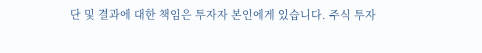단 및 결과에 대한 책임은 투자자 본인에게 있습니다. 주식 투자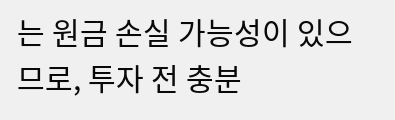는 원금 손실 가능성이 있으므로, 투자 전 충분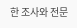한 조사와 전문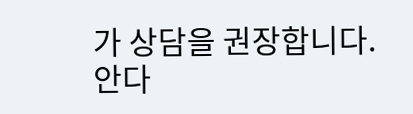가 상담을 권장합니다.
안다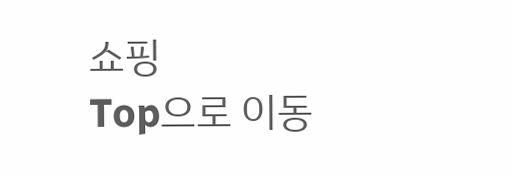쇼핑
Top으로 이동